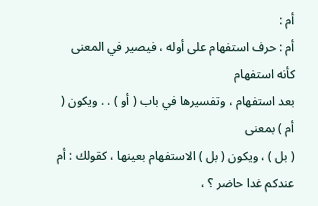أم :
أم : حرف استفهام على أوله ، فيصير في المعنى كأنه استفهام
بعد استفهام ، وتفسيرها في باب ( أو ) . . ويكون ( أم ) بمعنى
( بل ) ، ويكون ( بل ) الاستفهام بعينها ، كقولك : أم عندكم غدا حاضر ؟ ،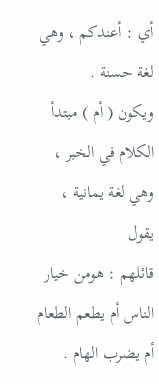أي : أعندكم ، وهي لغة حسنة .
ويكون ( أم ) مبتدأ الكلام في الخبر ، وهي لغة يمانية ، يقول
قائلهم : هومن خيار الناس أم يطعم الطعام أم يضرب الهام .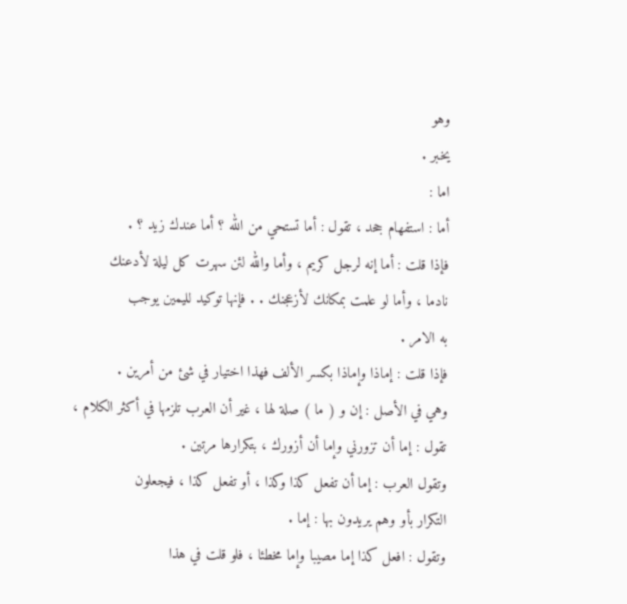وهو
يخبر .
اما :
أما : استفهام جحد ، تقول : أما تستحي من الله ؟ أما عندك زيد ؟ .
فإذا قلت : أما إنه لرجل كريم ، وأما والله لئن سهرت كل ليلة لأدعنك
نادما ، وأما لو علمت بمكانك لأزعجنك . . فإنها توكيد لليمين يوجب
به الامر .
فإذا قلت : إماذا وإماذا بكسر الألف فهذا اختيار في شئ من أمرين .
وهي في الأصل : إن و ( ما ) صلة لها ، غير أن العرب تلزمها في أكثر الكلام ،
تقول : إما أن تزورني وإما أن أزورك ، بتكرارها مرتين .
وتقول العرب : إما أن تفعل كذا وكذا ، أو تفعل كذا ، فيجعلون
التكرار بأو وهم يريدون بها : إما .
وتقول : افعل كذا إما مصيبا وإما مخطئا ، فلو قلت في هذا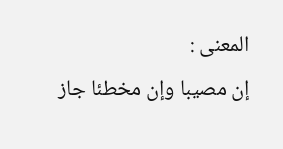المعنى :
إن مصيبا وإن مخطئا جاز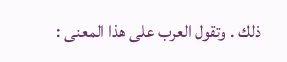ذلك . وتقول العرب على هذا المعنى :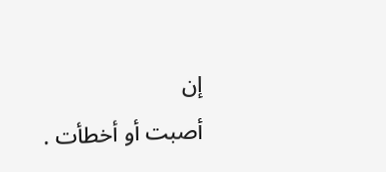إن
أصبت أو أخطأت .